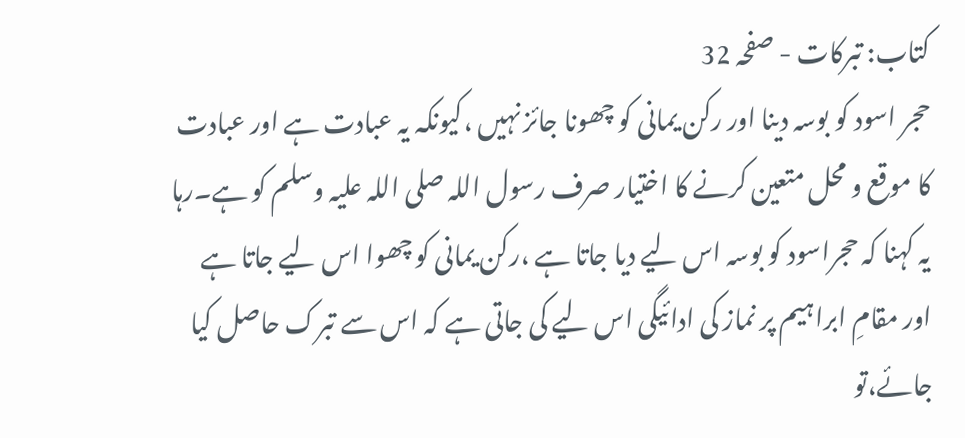کتاب: تبرکات - صفحہ 32
حجر اسود کو بوسہ دینا اور رکن یمانی کو چھونا جائز نہیں ،کیونکہ یہ عبادت ہے اور عبادت کا موقع و محل متعین کرنے کا اختیار صرف رسول اللہ صلی اللہ علیہ وسلم کو ہے۔رہا یہ کہنا کہ حجراسود کو بوسہ اس لیے دیا جاتا ہے ،رکن یمانی کو چھوا اس لیے جاتا ہے اور مقامِ ابراہیم پر نماز کی ادائیگی اس لیے کی جاتی ہے کہ اس سے تبرک حاصل کیا جائے،تو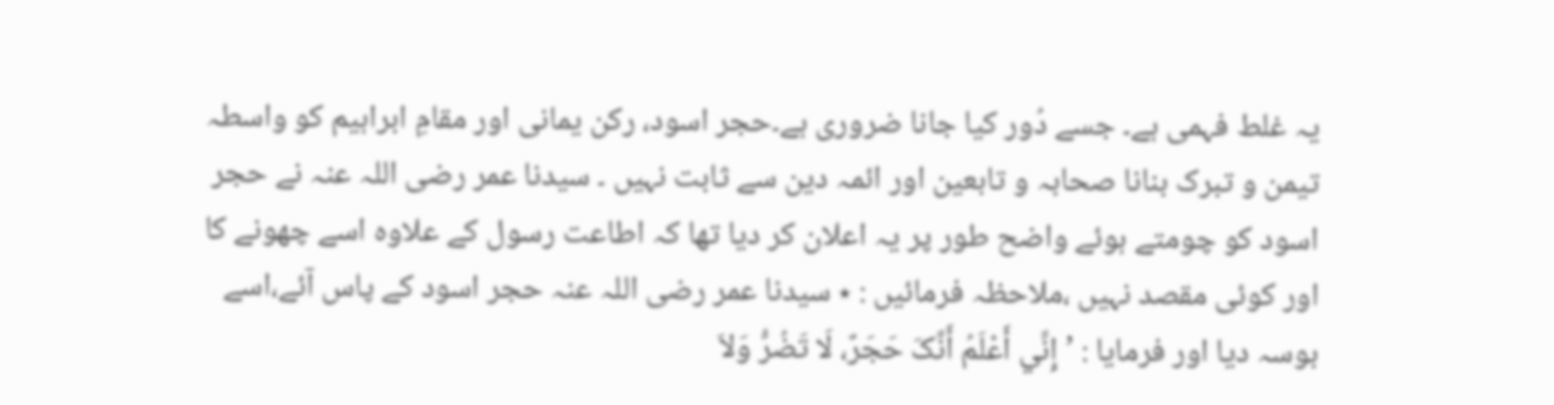یہ غلط فہمی ہے۔ جسے دُور کیا جانا ضروری ہے۔حجر اسود، رکن یمانی اور مقامِ ابراہیم کو واسطہ تیمن و تبرک بنانا صحابہ و تابعین اور ائمہ دین سے ثابت نہیں ۔ سیدنا عمر رضی اللہ عنہ نے حجر اسود کو چومتے ہوئے واضح طور پر یہ اعلان کر دیا تھا کہ اطاعت رسول کے علاوہ اسے چھونے کا اور کوئی مقصد نہیں ،ملاحظہ فرمائیں : ٭ سیدنا عمر رضی اللہ عنہ حجر اسود کے پاس آئے،اسے بوسہ دیا اور فرمایا : ’إِنِّي أَعْلَمُ أَنَّکَ حَجَرٌ، لَا تَضُرُّ وَلاَ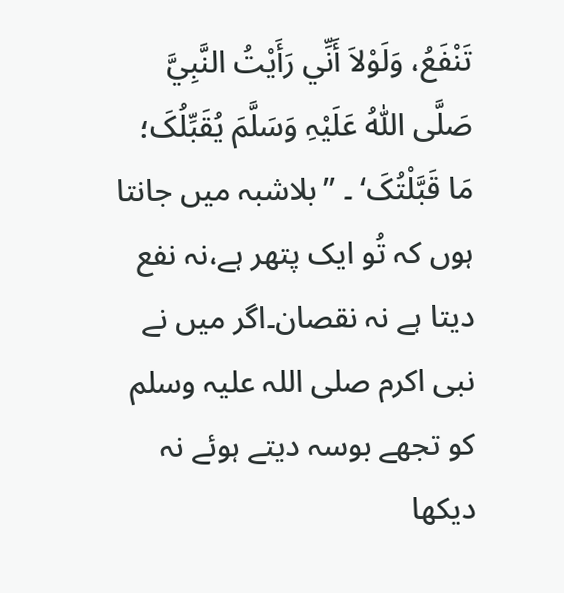تَنْفَعُ، وَلَوْلاَ أَنِّي رَأَیْتُ النَّبِيَّ صَلَّی اللّٰہُ عَلَیْہِ وَسَلَّمَ یُقَبِّلُکَ؛ مَا قَبَّلْتُکَ‘ ۔ ’’بلاشبہ میں جانتا ہوں کہ تُو ایک پتھر ہے،نہ نفع دیتا ہے نہ نقصان۔اگر میں نے نبی اکرم صلی اللہ علیہ وسلم کو تجھے بوسہ دیتے ہوئے نہ دیکھا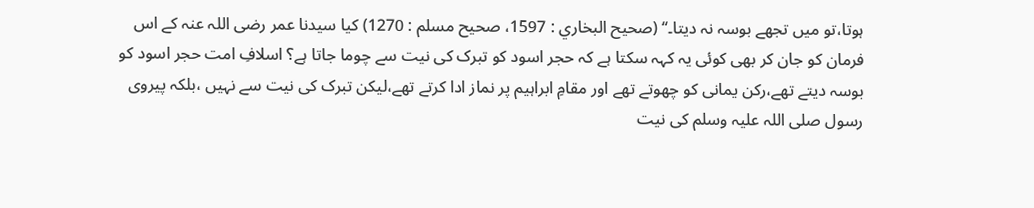ہوتا،تو میں تجھے بوسہ نہ دیتا۔‘‘ (صحیح البخاري : 1597، صحیح مسلم : 1270) کیا سیدنا عمر رضی اللہ عنہ کے اس فرمان کو جان کر بھی کوئی یہ کہہ سکتا ہے کہ حجر اسود کو تبرک کی نیت سے چوما جاتا ہے؟ اسلافِ امت حجر اسود کو بوسہ دیتے تھے،رکن یمانی کو چھوتے تھے اور مقامِ ابراہیم پر نماز ادا کرتے تھے،لیکن تبرک کی نیت سے نہیں ،بلکہ پیروی رسول صلی اللہ علیہ وسلم کی نیت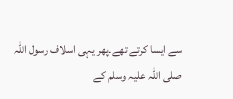سے ایسا کرتے تھے۔پھر یہی اسلاف رسول اللہ صلی اللہ علیہ وسلم کے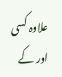علاوہ کسی اور کے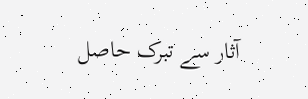آثار سے تبرک حاصل